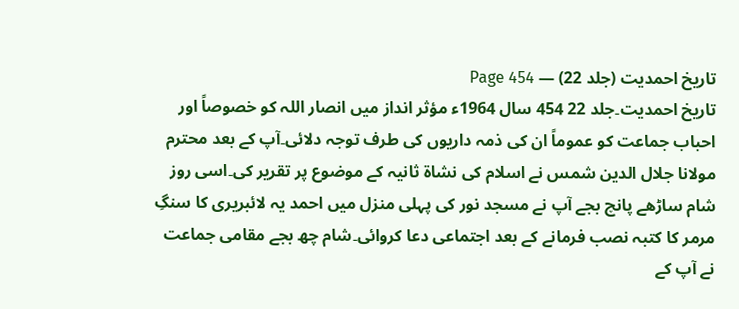تاریخ احمدیت (جلد 22) — Page 454
تاریخ احمدیت۔جلد 22 454 سال 1964ء مؤثر انداز میں انصار اللہ کو خصوصاً اور احباب جماعت کو عموماً ان کی ذمہ داریوں کی طرف توجہ دلائی۔آپ کے بعد محترم مولانا جلال الدین شمس نے اسلام کی نشاۃ ثانیہ کے موضوع پر تقریر کی۔اسی روز شام ساڑھے پانچ بجے آپ نے مسجد نور کی پہلی منزل میں احمد یہ لائبریری کا سنگِ مرمر کا کتبہ نصب فرمانے کے بعد اجتماعی دعا کروائی۔شام چھ بجے مقامی جماعت نے آپ کے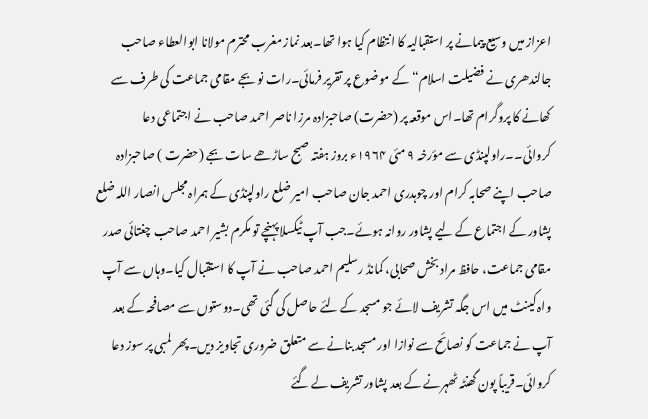اعزاز میں وسیع پیمانے پر استقبالیہ کا انتظام کیا ہوا تھا۔بعد نماز مغرب محترم مولانا ابوالعطاء صاحب جالندھری نے فضیلت اسلام“ کے موضوع پر تقریر فرمائی۔رات نو بجے مقامی جماعت کی طرف سے کھانے کا پروگرام تھا۔اس موقعہ پر (حضرت) صاحبزادہ مرزا ناصر احمد صاحب نے اجتماعی دعا کروائی۔۔راولپنڈی سے مؤرخہ ۹ مئی ۱۹۶۴ء بروز ہفتہ صبح ساڑھے سات بجے (حضرت ) صاحبزادہ صاحب اپنے صحابہ کرام اور چوہدری احمد جان صاحب امیر ضلع راولپنڈی کے ہمراہ مجلس انصار اللہ ضلع پشاور کے اجتماع کے لیے پشاور روانہ ہوئے۔جب آپ ٹیکسلا پہنچے تو مکرم بشیر احمد صاحب چغتائی صدر مقامی جماعت، حافظ مراد بخش صحابی، کمانڈ رسلیم احمد صاحب نے آپ کا استقبال کیا۔وہاں سے آپ واہ کینٹ میں اس جگہ تشریف لائے جو مسجد کے لئے حاصل کی گئی تھی۔دوستوں سے مصافحہ کے بعد آپ نے جماعت کو نصائح سے نوازا اور مسجد بنانے سے متعلق ضروری تجاویز دیں۔پھر لمبی پر سوز دعا کروائی۔قریباً پون گھنٹہ ٹھہرنے کے بعد پشاور تشریف لے گئے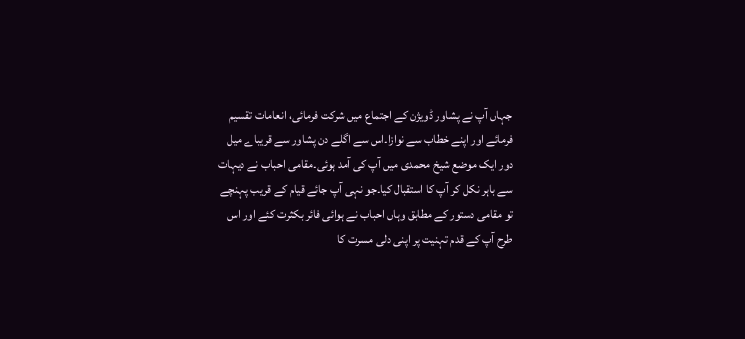جہاں آپ نے پشاور ڈویژن کے اجتماع میں شرکت فرمائی، انعامات تقسیم فرمائے اور اپنے خطاب سے نوازا۔اس سے اگلے دن پشاور سے قریباے میل دور ایک موضع شیخ محمدی میں آپ کی آمد ہوئی۔مقامی احباب نے دیہات سے باہر نکل کر آپ کا استقبال کیا۔جو نہی آپ جائے قیام کے قریب پہنچے تو مقامی دستور کے مطابق وہاں احباب نے ہوائی فائر بکثرت کئے اور اس طرح آپ کے قدم تہنیت پر اپنی دلی مسرت کا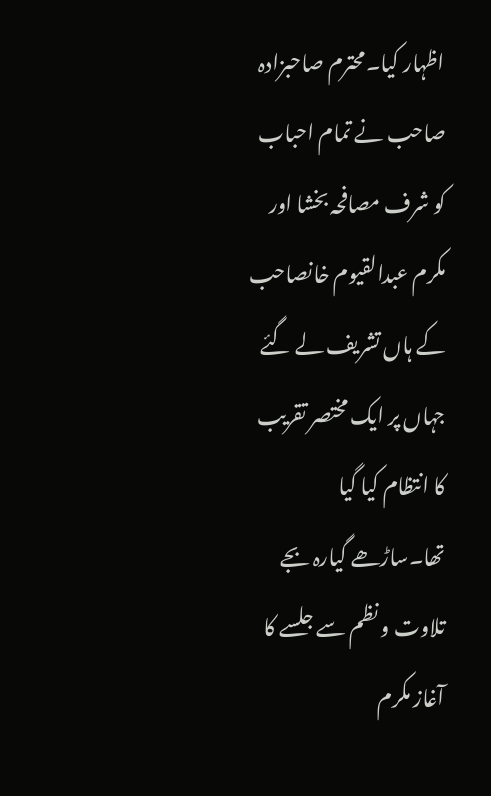اظہار کیا۔محترم صاحبزادہ صاحب نے تمام احباب کو شرف مصافحہ بخشا اور مکرم عبدالقیوم خانصاحب کے ہاں تشریف لے گئے جہاں پر ایک مختصر تقریب کا انتظام کیا گیا تھا۔ساڑھے گیارہ بجے تلاوت و نظم سے جلسے کا آغاز مکرم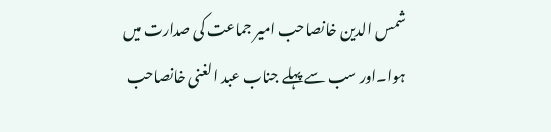شمس الدین خانصاحب امیر جماعت کی صدارت میں ہوا۔اور سب سے پہلے جناب عبد الغنی خانصاحب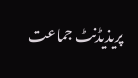پریذیڈنٹ جماعت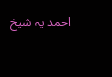احمد یہ شیخ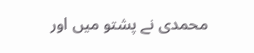محمدی نے پشتو میں اور